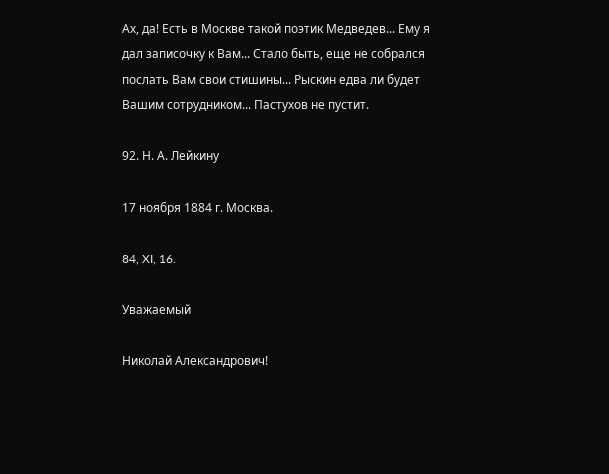Ах, да! Есть в Москве такой поэтик Медведев... Ему я дал записочку к Вам... Стало быть, еще не собрался послать Вам свои стишины... Рыскин едва ли будет Вашим сотрудником... Пастухов не пустит.

92. Н. А. Лейкину

17 ноября 1884 г. Москва.

84, XI, 16.

Уважаемый

Николай Александрович!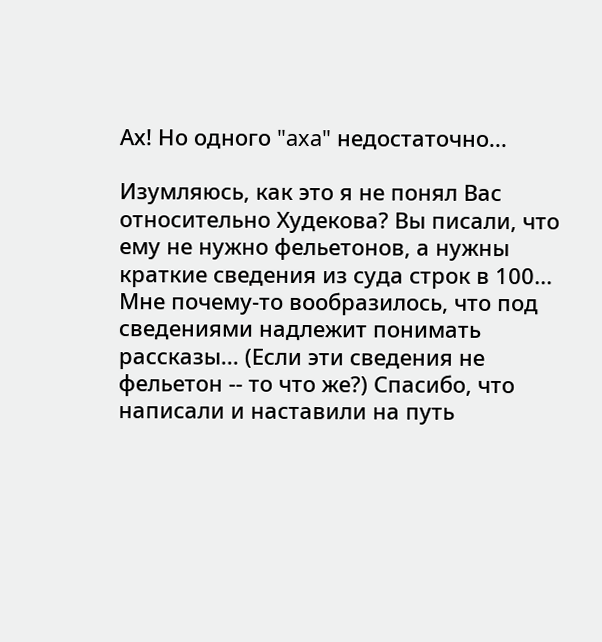Ах! Но одного "axa" недостаточно...

Изумляюсь, как это я не понял Вас относительно Худекова? Вы писали, что ему не нужно фельетонов, а нужны краткие сведения из суда строк в 100... Мне почему-то вообразилось, что под сведениями надлежит понимать рассказы... (Если эти сведения не фельетон -- то что же?) Спасибо, что написали и наставили на путь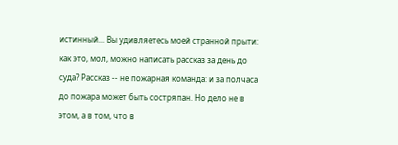истинный... Вы удивляетесь моей странной прыти: как это, мол, можно написать рассказ за день до суда? Рассказ -- не пожарная команда: и за полчаса до пожара может быть состряпан. Но дело не в этом, а в том, что в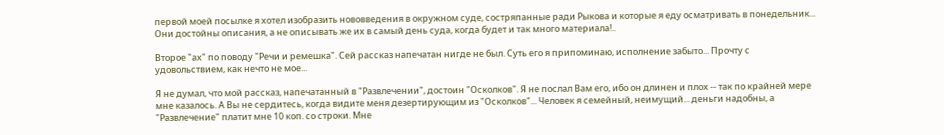первой моей посылке я хотел изобразить нововведения в окружном суде, состряпанные ради Рыкова и которые я еду осматривать в понедельник... Они достойны описания, а не описывать же их в самый день суда, когда будет и так много материала!..

Второе "ах" по поводу "Речи и ремешка". Сей рассказ напечатан нигде не был. Суть его я припоминаю, исполнение забыто... Прочту с удовольствием, как нечто не мое...

Я не думал, что мой рассказ, напечатанный в "Развлечении", достоин "Осколков". Я не послал Вам его, ибо он длинен и плох -- так по крайней мере мне казалось. А Вы не сердитесь, когда видите меня дезертирующим из "Осколков"... Человек я семейный, неимущий... деньги надобны, а "Развлечение" платит мне 10 коп. со строки. Мне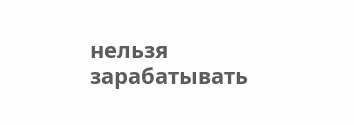нельзя зарабатывать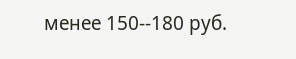менее 150--180 руб.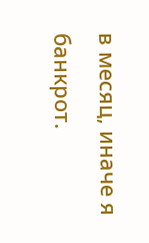в месяц, иначе я банкрот.